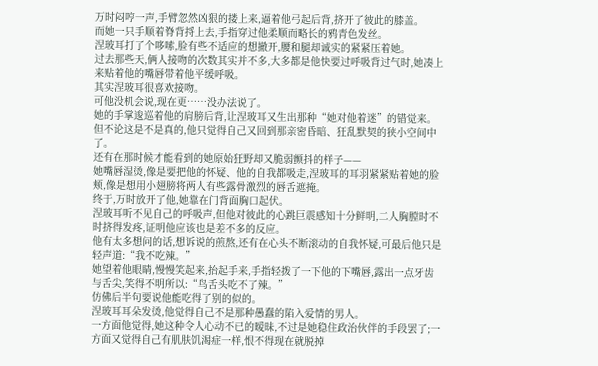万时闷哼一声,手臂忽然凶狠的搂上来,逼着他弓起后背,挤开了彼此的膝盖。
而她一只手顺着脊背捋上去,手指穿过他柔顺而略长的鸦青色发丝。
涅玻耳打了个哆嗦,脸有些不适应的想撤开,腰和腿却诚实的紧紧压着她。
过去那些天,俩人接吻的次数其实并不多,大多都是他快要过呼吸背过气时,她凑上来贴着他的嘴唇带着他平缓呼吸。
其实涅玻耳很喜欢接吻。
可他没机会说,现在更……没办法说了。
她的手掌逡巡着他的肩膀后背,让涅玻耳又生出那种“她对他着迷”的错觉来。
但不论这是不是真的,他只觉得自己又回到那亲密昏暗、狂乱默契的狭小空间中了。
还有在那时候才能看到的她原始狂野却又脆弱颤抖的样子——
她嘴唇湿烫,像是要把他的怀疑、他的自我都吸走,涅玻耳的耳羽紧紧贴着她的脸颊,像是想用小翅膀将两人有些露骨激烈的唇舌遮掩。
终于,万时放开了他,她靠在门背面胸口起伏。
涅玻耳听不见自己的呼吸声,但他对彼此的心跳巨震感知十分鲜明,二人胸膛时不时挤得发疼,证明他应该也是差不多的反应。
他有太多想问的话,想诉说的煎熬,还有在心头不断滚动的自我怀疑,可最后他只是轻声道:“我不吃辣。”
她望着他眼睛,慢慢笑起来,抬起手来,手指轻拨了一下他的下嘴唇,露出一点牙齿与舌尖,笑得不明所以:“鸟舌头吃不了辣。”
仿佛后半句要说他能吃得了别的似的。
涅玻耳耳朵发烫,他觉得自己不是那种愚蠢的陷入爱情的男人。
一方面他觉得,她这种令人心动不已的暧昧,不过是她稳住政治伙伴的手段罢了;一方面又觉得自己有肌肤饥渴症一样,恨不得现在就脱掉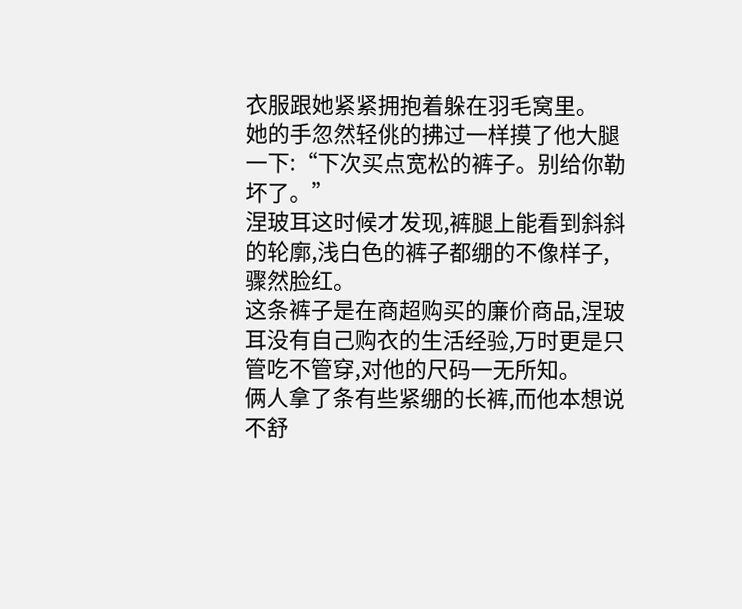衣服跟她紧紧拥抱着躲在羽毛窝里。
她的手忽然轻佻的拂过一样摸了他大腿一下:“下次买点宽松的裤子。别给你勒坏了。”
涅玻耳这时候才发现,裤腿上能看到斜斜的轮廓,浅白色的裤子都绷的不像样子,骤然脸红。
这条裤子是在商超购买的廉价商品,涅玻耳没有自己购衣的生活经验,万时更是只管吃不管穿,对他的尺码一无所知。
俩人拿了条有些紧绷的长裤,而他本想说不舒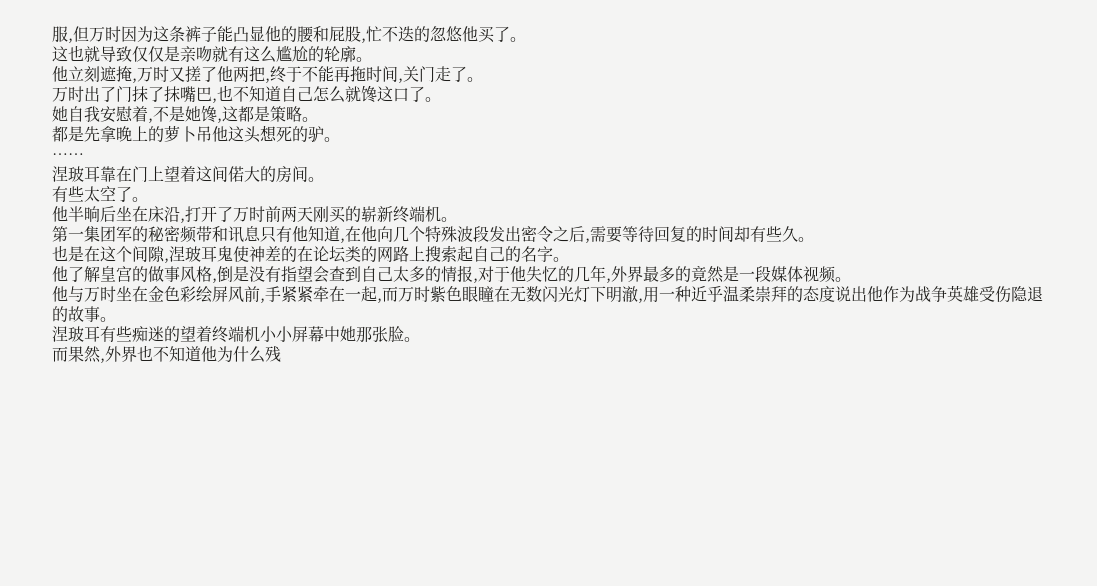服,但万时因为这条裤子能凸显他的腰和屁股,忙不迭的忽悠他买了。
这也就导致仅仅是亲吻就有这么尴尬的轮廓。
他立刻遮掩,万时又搓了他两把,终于不能再拖时间,关门走了。
万时出了门抹了抹嘴巴,也不知道自己怎么就馋这口了。
她自我安慰着,不是她馋,这都是策略。
都是先拿晚上的萝卜吊他这头想死的驴。
……
涅玻耳靠在门上望着这间偌大的房间。
有些太空了。
他半晌后坐在床沿,打开了万时前两天刚买的崭新终端机。
第一集团军的秘密频带和讯息只有他知道,在他向几个特殊波段发出密令之后,需要等待回复的时间却有些久。
也是在这个间隙,涅玻耳鬼使神差的在论坛类的网路上搜索起自己的名字。
他了解皇宫的做事风格,倒是没有指望会查到自己太多的情报,对于他失忆的几年,外界最多的竟然是一段媒体视频。
他与万时坐在金色彩绘屏风前,手紧紧牵在一起,而万时紫色眼瞳在无数闪光灯下明澈,用一种近乎温柔崇拜的态度说出他作为战争英雄受伤隐退的故事。
涅玻耳有些痴迷的望着终端机小小屏幕中她那张脸。
而果然,外界也不知道他为什么残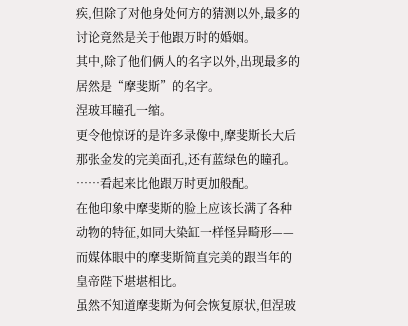疾,但除了对他身处何方的猜测以外,最多的讨论竟然是关于他跟万时的婚姻。
其中,除了他们俩人的名字以外,出现最多的居然是“摩斐斯”的名字。
涅玻耳瞳孔一缩。
更令他惊讶的是许多录像中,摩斐斯长大后那张金发的完美面孔,还有蓝绿色的瞳孔。
……看起来比他跟万时更加般配。
在他印象中摩斐斯的脸上应该长满了各种动物的特征,如同大染缸一样怪异畸形——
而媒体眼中的摩斐斯简直完美的跟当年的皇帝陛下堪堪相比。
虽然不知道摩斐斯为何会恢复原状,但涅玻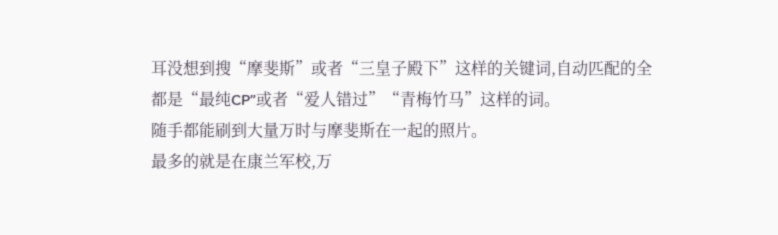耳没想到搜“摩斐斯”或者“三皇子殿下”这样的关键词,自动匹配的全都是“最纯CP”或者“爱人错过”“青梅竹马”这样的词。
随手都能刷到大量万时与摩斐斯在一起的照片。
最多的就是在康兰军校,万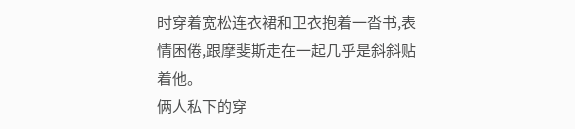时穿着宽松连衣裙和卫衣抱着一沓书,表情困倦,跟摩斐斯走在一起几乎是斜斜贴着他。
俩人私下的穿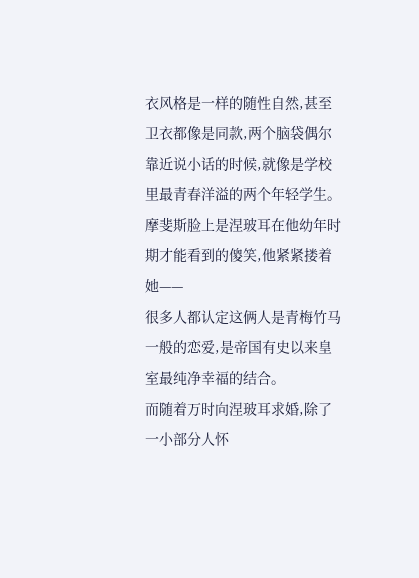衣风格是一样的随性自然,甚至卫衣都像是同款,两个脑袋偶尔靠近说小话的时候,就像是学校里最青春洋溢的两个年轻学生。
摩斐斯脸上是涅玻耳在他幼年时期才能看到的傻笑,他紧紧搂着她——
很多人都认定这俩人是青梅竹马一般的恋爱,是帝国有史以来皇室最纯净幸福的结合。
而随着万时向涅玻耳求婚,除了一小部分人怀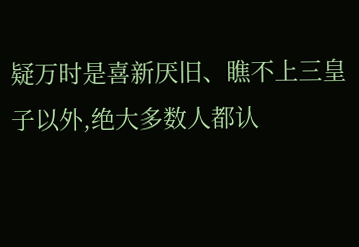疑万时是喜新厌旧、瞧不上三皇子以外,绝大多数人都认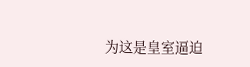为这是皇室逼迫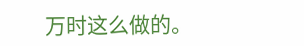万时这么做的。